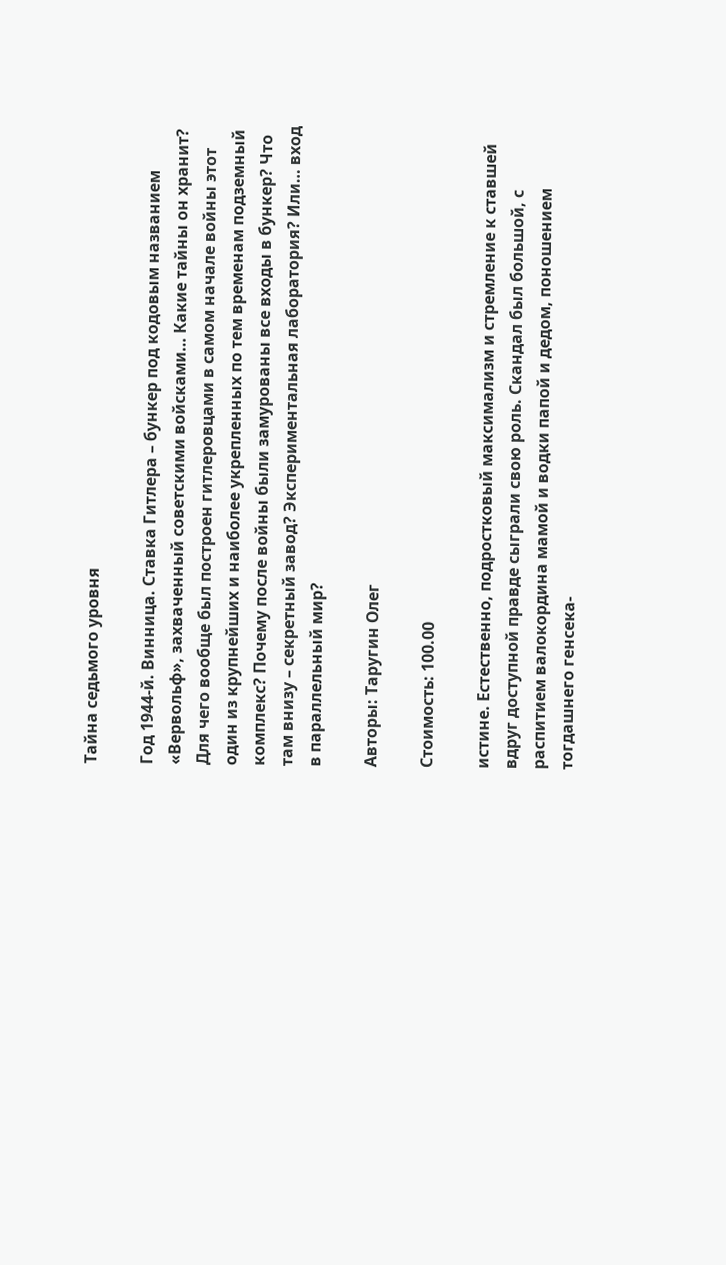Тайна седьмого уровня

Год 1944-й. Винница. Ставка Гитлера – бункер под кодовым названием «Вервольф», захваченный советскими войсками… Какие тайны он хранит? Для чего вообще был построен гитлеровцами в самом начале войны этот один из крупнейших и наиболее укрепленных по тем временам подземный комплекс? Почему после войны были замурованы все входы в бункер? Что там внизу – секретный завод? Экспериментальная лаборатория? Или… вход в параллельный мир?

Авторы: Таругин Олег

Стоимость: 100.00

истине. Естественно, подростковый максимализм и стремление к ставшей вдруг доступной правде сыграли свою роль. Скандал был большой, с распитием валокордина мамой и водки папой и дедом, поношением тогдашнего генсека-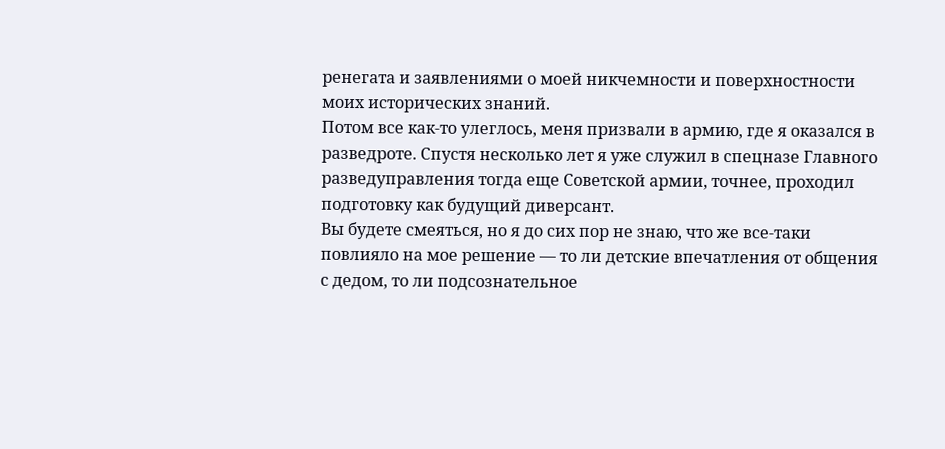ренегата и заявлениями о моей никчемности и поверхностности моих исторических знаний.
Потом все как-то улеглось, меня призвали в армию, где я оказался в разведроте. Спустя несколько лет я уже служил в спецназе Главного разведуправления тогда еще Советской армии, точнее, проходил подготовку как будущий диверсант.
Вы будете смеяться, но я до сих пор не знаю, что же все-таки повлияло на мое решение — то ли детские впечатления от общения с дедом, то ли подсознательное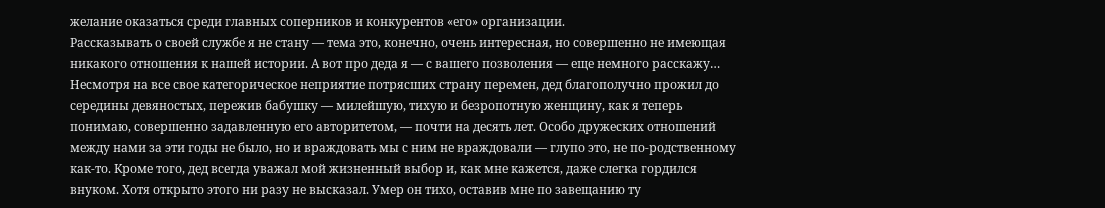желание оказаться среди главных соперников и конкурентов «его» организации.
Рассказывать о своей службе я не стану — тема это, конечно, очень интересная, но совершенно не имеющая никакого отношения к нашей истории. А вот про деда я — с вашего позволения — еще немного расскажу…
Несмотря на все свое категорическое неприятие потрясших страну перемен, дед благополучно прожил до середины девяностых, пережив бабушку — милейшую, тихую и безропотную женщину, как я теперь понимаю, совершенно задавленную его авторитетом, — почти на десять лет. Особо дружеских отношений между нами за эти годы не было, но и враждовать мы с ним не враждовали — глупо это, не по-родственному как-то. Кроме того, дед всегда уважал мой жизненный выбор и, как мне кажется, даже слегка гордился внуком. Хотя открыто этого ни разу не высказал. Умер он тихо, оставив мне по завещанию ту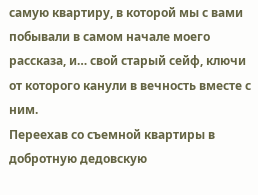самую квартиру, в которой мы с вами побывали в самом начале моего рассказа, и… свой старый сейф, ключи от которого канули в вечность вместе с ним.
Переехав со съемной квартиры в добротную дедовскую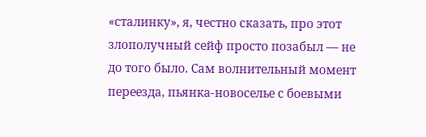«сталинку», я, честно сказать, про этот злополучный сейф просто позабыл — не до того было. Сам волнительный момент переезда, пьянка-новоселье с боевыми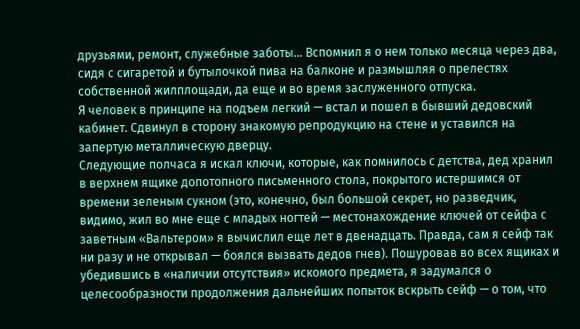друзьями, ремонт, служебные заботы… Вспомнил я о нем только месяца через два, сидя с сигаретой и бутылочкой пива на балконе и размышляя о прелестях собственной жилплощади, да еще и во время заслуженного отпуска.
Я человек в принципе на подъем легкий — встал и пошел в бывший дедовский кабинет. Сдвинул в сторону знакомую репродукцию на стене и уставился на запертую металлическую дверцу.
Следующие полчаса я искал ключи, которые, как помнилось с детства, дед хранил в верхнем ящике допотопного письменного стола, покрытого истершимся от времени зеленым сукном (это, конечно, был большой секрет, но разведчик, видимо, жил во мне еще с младых ногтей — местонахождение ключей от сейфа с заветным «Вальтером» я вычислил еще лет в двенадцать. Правда, сам я сейф так ни разу и не открывал — боялся вызвать дедов гнев). Пошуровав во всех ящиках и убедившись в «наличии отсутствия» искомого предмета, я задумался о целесообразности продолжения дальнейших попыток вскрыть сейф — о том, что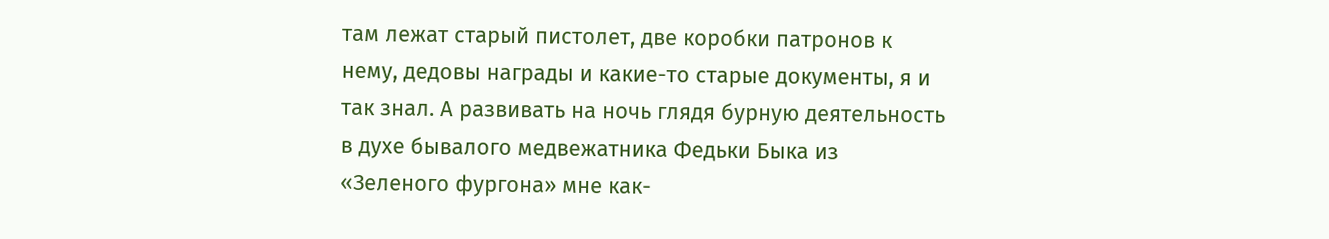там лежат старый пистолет, две коробки патронов к нему, дедовы награды и какие-то старые документы, я и так знал. А развивать на ночь глядя бурную деятельность в духе бывалого медвежатника Федьки Быка из «Зеленого фургона» мне как-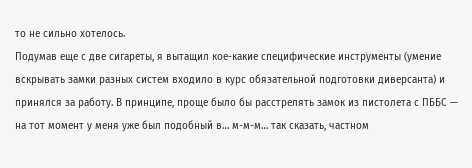то не сильно хотелось.
Подумав еще с две сигареты, я вытащил кое-какие специфические инструменты (умение вскрывать замки разных систем входило в курс обязательной подготовки диверсанта) и принялся за работу. В принципе, проще было бы расстрелять замок из пистолета с ПББС — на тот момент у меня уже был подобный в… м-м-м… так сказать, частном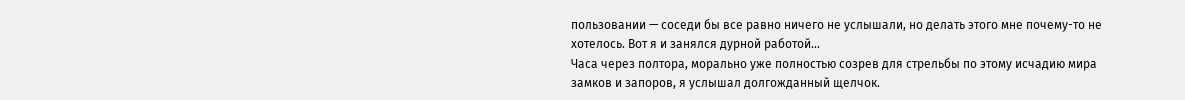пользовании — соседи бы все равно ничего не услышали, но делать этого мне почему-то не хотелось. Вот я и занялся дурной работой…
Часа через полтора, морально уже полностью созрев для стрельбы по этому исчадию мира замков и запоров, я услышал долгожданный щелчок.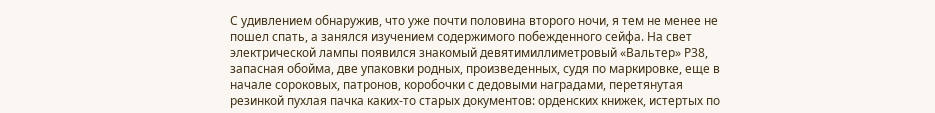С удивлением обнаружив, что уже почти половина второго ночи, я тем не менее не пошел спать, а занялся изучением содержимого побежденного сейфа. На свет электрической лампы появился знакомый девятимиллиметровый «Вальтер» Р38, запасная обойма, две упаковки родных, произведенных, судя по маркировке, еще в начале сороковых, патронов, коробочки с дедовыми наградами, перетянутая резинкой пухлая пачка каких-то старых документов: орденских книжек, истертых по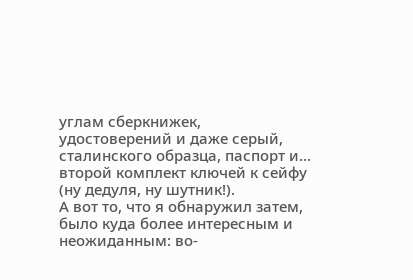углам сберкнижек, удостоверений и даже серый, сталинского образца, паспорт и… второй комплект ключей к сейфу (ну дедуля, ну шутник!).
А вот то, что я обнаружил затем, было куда более интересным и неожиданным: во-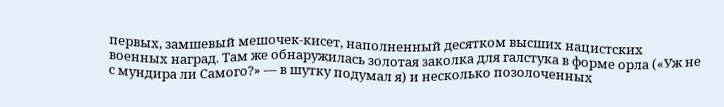первых, замшевый мешочек-кисет, наполненный десятком высших нацистских военных наград. Там же обнаружилась золотая заколка для галстука в форме орла («Уж не с мундира ли Самого?» — в шутку подумал я) и несколько позолоченных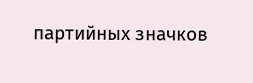партийных значков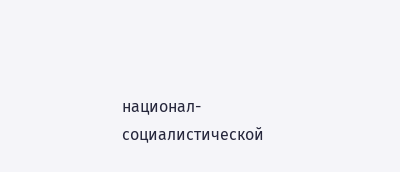национал-социалистической